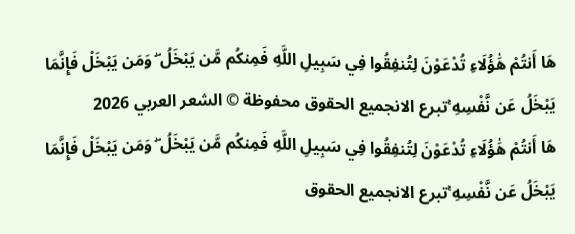هَا أَنتُمْ هَٰؤُلَاءِ تُدْعَوْنَ لِتُنفِقُوا فِي سَبِيلِ اللَّهِ فَمِنكُم مَّن يَبْخَلُ ۖ وَمَن يَبْخَلْ فَإِنَّمَا يَبْخَلُ عَن نَّفْسِهِ ۚتبرع الانجميع الحقوق محفوظة © الشعر العربي 2026
هَا أَنتُمْ هَٰؤُلَاءِ تُدْعَوْنَ لِتُنفِقُوا فِي سَبِيلِ اللَّهِ فَمِنكُم مَّن يَبْخَلُ ۖ وَمَن يَبْخَلْ فَإِنَّمَا يَبْخَلُ عَن نَّفْسِهِ ۚتبرع الانجميع الحقوق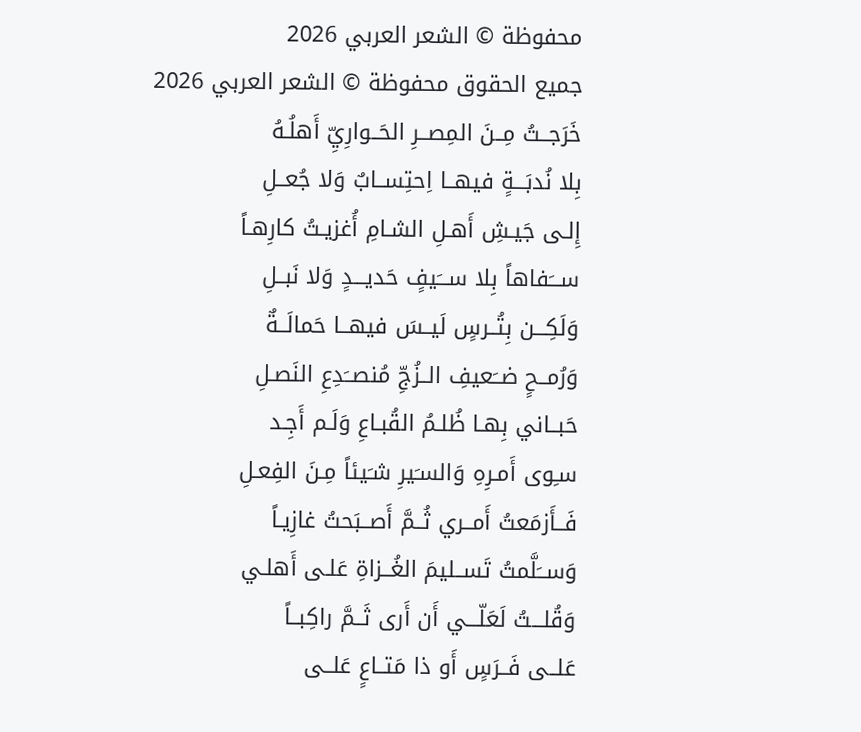محفوظة © الشعر العربي 2026
جميع الحقوق محفوظة © الشعر العربي 2026
خَرَجــتُ مِــنَ المِصــرِ الحَــوارِيِّ أَهلُـهُ
بِلا نُدبَـــةٍ فيهــا اِحتِســابٌ وَلا جُعــلِ
إِلـى جَيـشِ أَهـلِ الشـامِ أُغزيـتُ كارِهـاً
ســـَفاهاً بِلا ســـَيفٍ حَديـــدٍ وَلا نَبــلِ
وَلَكِـــن بِتُــرسٍ لَيــسَ فيهــا حَمالَــةٌ
وَرُمــحٍ ضــَعيفِ الــزُجِّ مُنصــَدِعِ النَصـلِ
حَبــاني بِهـا ظُلـمُ القُبـاعِ وَلَـم أَجِـد
سـِوى أَمـرِهِ وَالسـَيرِ شـَيئاً مِـنَ الفِعـلِ
فَــأَزمَعتُ أَمــري ثُــمَّ أَصــبَحتُ غازِيـاً
وَســَلَّمتُ تَســليمَ الغُــزاةِ عَلـى أَهلـي
وَقُلـــتُ لَعَلّـــي أَن أَرى ثَــمَّ راكِبــاً
عَلــى فَــرَسٍ أَو ذا مَتــاعٍ عَلــى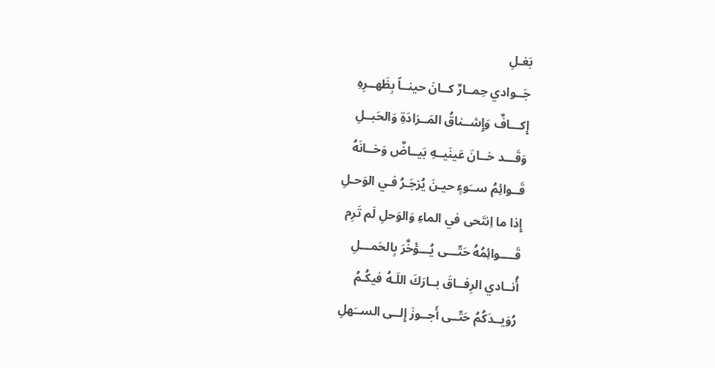بَغـلِ
جَــوادي حِمــارٌ كــانَ حينــاً بِظَهــرِهِ
إِكـــافٌ وَإِشــناقُ المَــزادَةِ وَالحَبــلِ
وَقَـــد خــانَ عَينَيــهِ بَيــاضٌ وَخــانَهُ
قَــوائِمُ ســَوءٍ حيـنَ يُزجَـرُ فـي الوَحـلِ
إِذا ما اِنتَحى في الماءِ وَالوَحلِ لَم تَرِم
قَــــوائِمُهُ حَتّـــى يُـــؤَخَّرَ بِالحَمـــلِ
أُنــادي الرِفــاقَ بــارَكَ اللَـهُ فيكُـمُ
رُوَيــدَكُمُ حَتّــى أَجــوزَ إِلــى الســَهلِ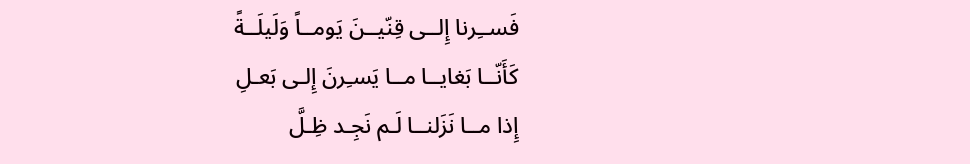فَســِرنا إِلــى قِنّيــنَ يَومــاً وَلَيلَــةً
كَأَنّــا بَغايــا مــا يَسـِرنَ إِلـى بَعـلِ
إِذا مــا نَزَلنــا لَـم نَجِـد ظِـلَّ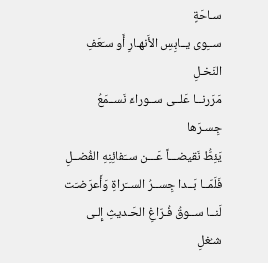سـاحَةٍ
ســِوى يــابِسِ الأَنهـارِ أَو سـَعَفِ النَخـلِ
مَرَرنــا عَلــى ســوراءَ نَســمَعُ جِسـرَها
يَئِطُّ نَقيضـــاً عَـــن ســَفائِنِهِ الفُضــلِ
فَلَمّــا بَــدا جِســرُ الســَراةِ وَأَعرَضـَت
لَنــا ســوقُ فُـرّاغِ الحَـديثِ إِلـى شـُغلِ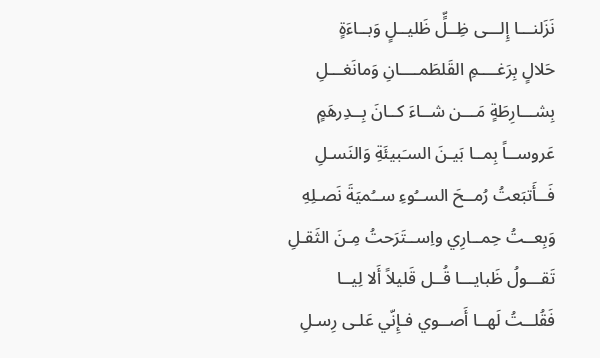نَزَلنـــا إِلـــى ظِــلٍّ ظَليــلٍ وَبــاءَةٍ
حَلالٍ بِرَغــــمِ القَلطَمــــانِ وَمانَغـــلِ
بِشـــارِطَةٍ مَـــن شــاءَ كــانَ بِــدِرهَمٍ
عَروســاً بِمــا بَيـنَ السـَبيئَةِ وَالنَسـلِ
فَــأَتبَعتُ رُمــحَ الســُوءِ ســُميَةَ نَصـلِهِ
وَبِعــتُ حِمــارِي واِســتَرَحتُ مِـنَ الثَقـلِ
تَقـــولُ ظَبايـــا قُــل قَليلاً أَلا لِيــا
فَقُلــتُ لَهــا أَصــوي فـإِنّي عَلـى رِسـلِ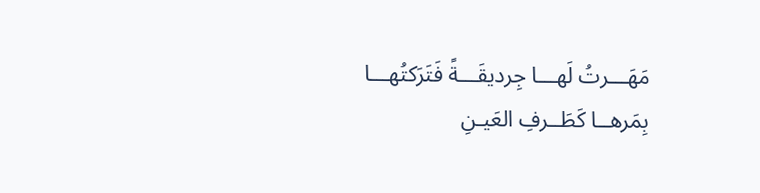مَهَـــرتُ لَهـــا جِرديقَـــةً فَتَرَكتُهـــا
بِمَرهــا كَطَــرفِ العَيـنِ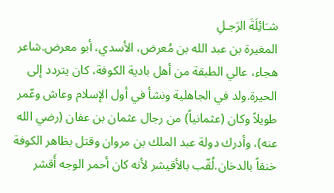شـَائِلَةَ الرَجـلِ
المغيرة بن عبد الله بن مُعرض، الأسدي، أبو معرض.شاعر هجاء، عالي الطبقة من أهل بادية الكوفة، كان يتردد إلى الحيرة.ولد في الجاهلية ونشأ في أول الإسلام وعاش وعّمر طويلاً وكان (عثمانياً) من رجال عثمان بن عفان (رضي الله عنه)، وأدرك دولة عبد الملك بن مروان وقتل بظاهر الكوفة خنقاً بالدخان.لُقّب بالأقيشر لأنه كان أحمر الوجه أَقشر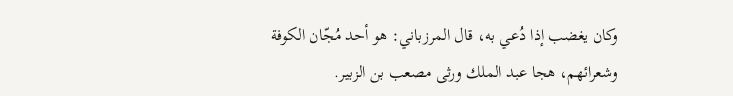وكان يغضب إذا دُعي به، قال المرزباني: هو أحد مُجّان الكوفة وشعرائهم، هجا عبد الملك ورثى مصعب بن الزبير.